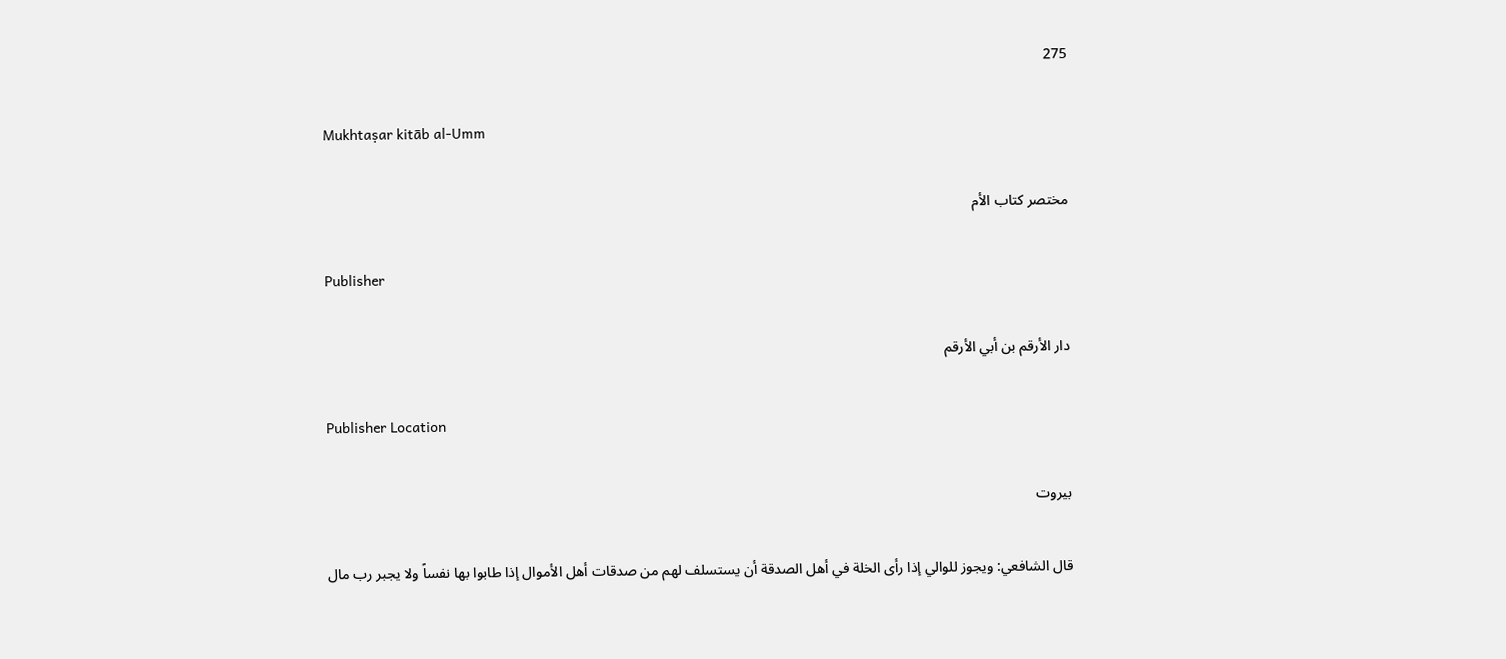275

Mukhtaṣar kitāb al-Umm

مختصر كتاب الأم

Publisher

دار الأرقم بن أبي الأرقم

Publisher Location

بيروت

قال الشافعي: ويجوز للوالي إذا رأى الخلة في أهل الصدقة أن يستسلف لهم من صدقات أهل الأموال إذا طابوا بها نفساً ولا يجبر رب مال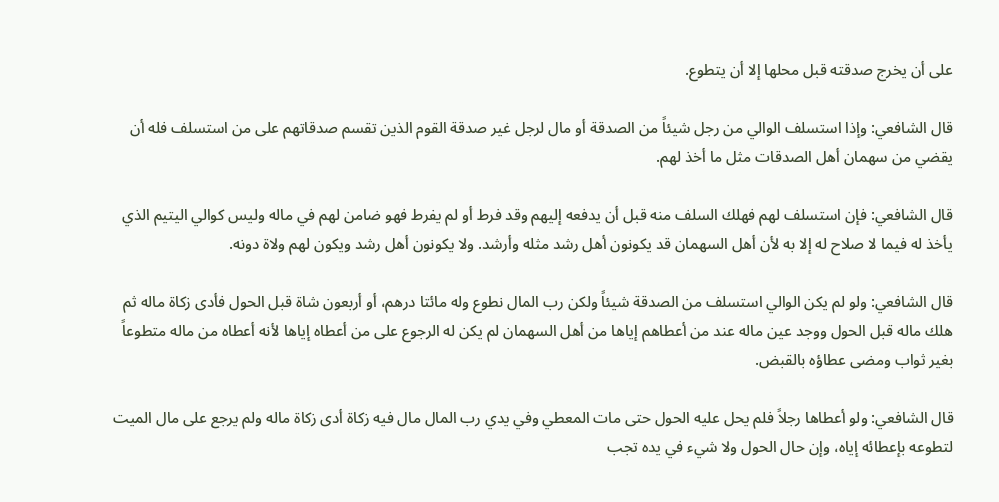على أن يخرج صدقته قبل محلها إلا أن يتطوع.

قال الشافعي: وإذا استسلف الوالي من رجل شيئاً من الصدقة أو مال لرجل غير صدقة القوم الذين تقسم صدقاتهم على من استسلف فله أن يقضي من سهمان أهل الصدقات مثل ما أخذ لهم.

قال الشافعي: فإن استسلف لهم فهلك السلف منه قبل أن يدفعه إليهم وقد فرط أو لم يفرط فهو ضامن لهم في ماله وليس كوالي اليتيم الذي يأخذ له فيما لا صلاح له إلا به لأن أهل السهمان قد یکونون أهل رشد مثله وأرشد. ولا یکونون أهل رشد ويكون لهم ولاة دونه.

قال الشافعي: ولو لم يكن الوالي استسلف من الصدقة شيئاً ولكن رب المال نطوع وله مائتا درهم، أو أربعون شاة قبل الحول فأدى زكاة ماله ثم هلك ماله قبل الحول ووجد عين ماله عند من أعطاهم إياها من أهل السهمان لم يكن له الرجوع على من أعطاه إياها لأنه أعطاه من ماله متطوعاً بغير ثواب ومضى عطاؤه بالقبض.

قال الشافعي: ولو أعطاها رجلاً فلم يحل عليه الحول حتى مات المعطي وفي يدي رب المال مال فيه زكاة أدى زكاة ماله ولم يرجع على مال الميت لتطوعه بإعطائه إياه، وإن حال الحول ولا شيء في يده تجب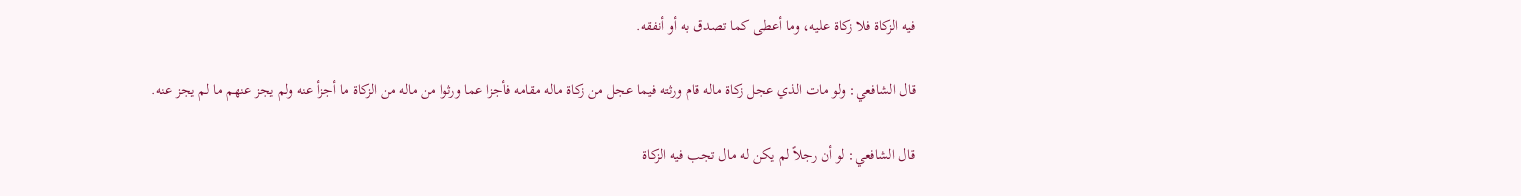فيه الزكاة فلا زكاة عليه، وما أعطى كما تصدق به أو أنفقه.

قال الشافعي: ولو مات الذي عجل زكاة ماله قام ورثته فيما عجل من زكاة ماله مقامه فأجزا عما ورثوا من ماله من الزكاة ما أجزأ عنه ولم يجز عنهم ما لم يجز عنه.

قال الشافعي: لو أن رجلاً لم يكن له مال تجب فيه الزكاة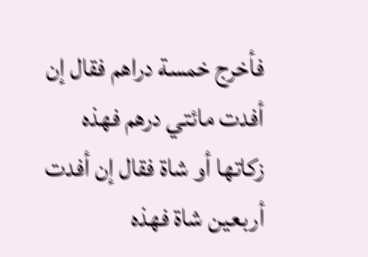فأخرج خمسة دراهم فقال إن أفدت مائتي درهم فهذه زكاتها أو شاة فقال إن أفدت أربعين شاة فهذه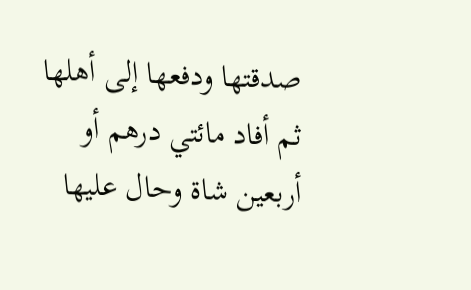صدقتها ودفعها إلى أهلها ثم أفاد مائتي درهم أو أربعين شاة وحال عليها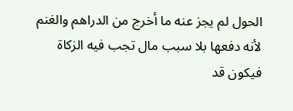الحول لم يجز عنه ما أخرج من الدراهم والغنم لأنه دفعها بلا سبب مال تجب فيه الزكاة فيكون قد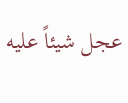عجل شيئاً عليه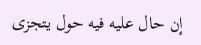إن حال عليه فيه حول يتجزى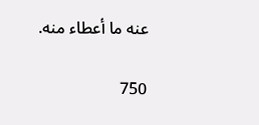عنه ما أعطاء منه.

750